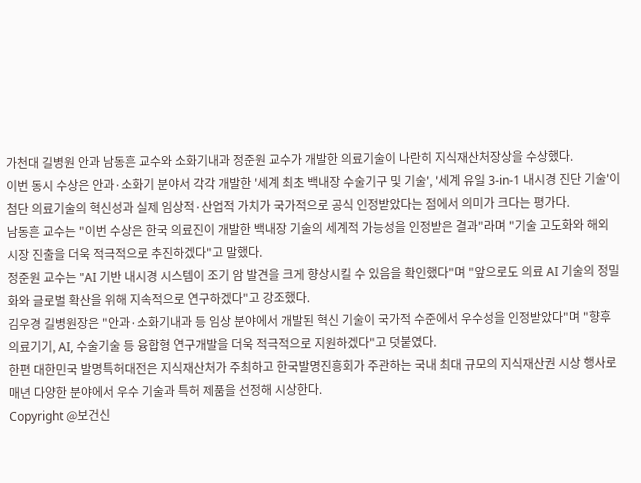가천대 길병원 안과 남동흔 교수와 소화기내과 정준원 교수가 개발한 의료기술이 나란히 지식재산처장상을 수상했다.
이번 동시 수상은 안과·소화기 분야서 각각 개발한 '세계 최초 백내장 수술기구 및 기술', '세계 유일 3-in-1 내시경 진단 기술'이 첨단 의료기술의 혁신성과 실제 임상적·산업적 가치가 국가적으로 공식 인정받았다는 점에서 의미가 크다는 평가다.
남동흔 교수는 "이번 수상은 한국 의료진이 개발한 백내장 기술의 세계적 가능성을 인정받은 결과"라며 "기술 고도화와 해외 시장 진출을 더욱 적극적으로 추진하겠다"고 말했다.
정준원 교수는 "AI 기반 내시경 시스템이 조기 암 발견을 크게 향상시킬 수 있음을 확인했다"며 "앞으로도 의료 AI 기술의 정밀화와 글로벌 확산을 위해 지속적으로 연구하겠다"고 강조했다.
김우경 길병원장은 "안과·소화기내과 등 임상 분야에서 개발된 혁신 기술이 국가적 수준에서 우수성을 인정받았다"며 "향후 의료기기, AI, 수술기술 등 융합형 연구개발을 더욱 적극적으로 지원하겠다"고 덧붙였다.
한편 대한민국 발명특허대전은 지식재산처가 주최하고 한국발명진흥회가 주관하는 국내 최대 규모의 지식재산권 시상 행사로 매년 다양한 분야에서 우수 기술과 특허 제품을 선정해 시상한다.
Copyright @보건신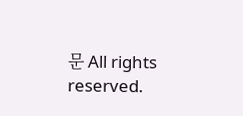문 All rights reserved.